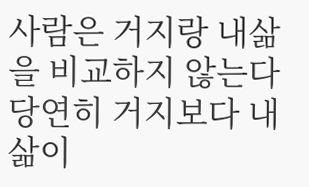사람은 거지랑 내삶을 비교하지 않는다
당연히 거지보다 내삶이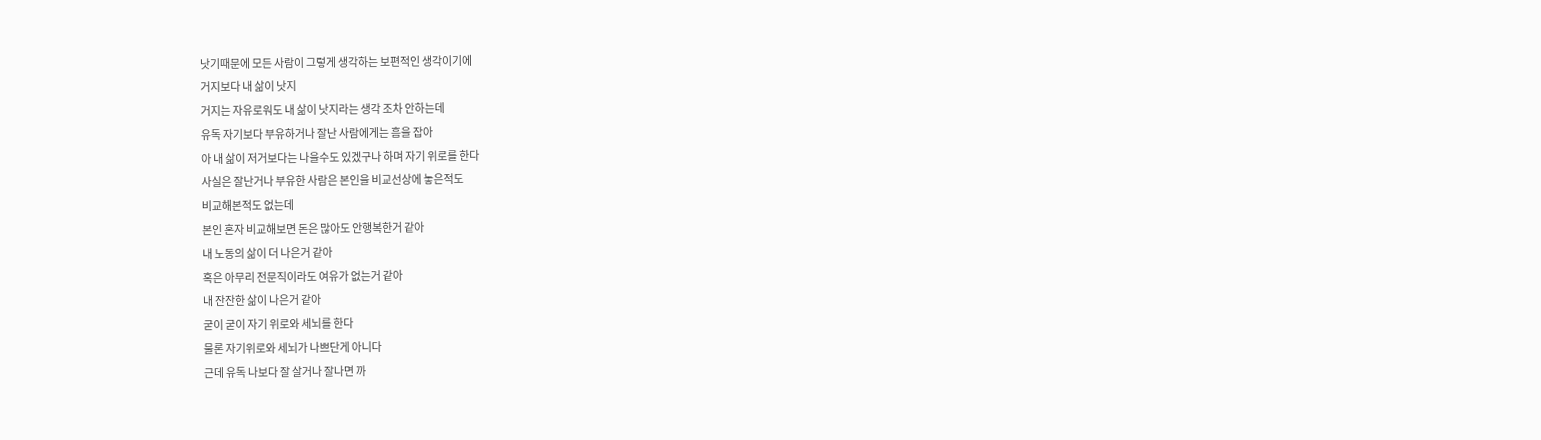낫기때문에 모든 사람이 그렇게 생각하는 보편적인 생각이기에
거지보다 내 삶이 낫지
거지는 자유로워도 내 삶이 낫지라는 생각 조차 안하는데
유독 자기보다 부유하거나 잘난 사람에게는 흠을 잡아
아 내 삶이 저거보다는 나을수도 있겠구나 하며 자기 위로를 한다
사실은 잘난거나 부유한 사람은 본인을 비교선상에 놓은적도
비교해본적도 없는데
본인 혼자 비교해보면 돈은 많아도 안행복한거 같아
내 노동의 삶이 더 나은거 같아
혹은 아무리 전문직이라도 여유가 없는거 같아
내 잔잔한 삶이 나은거 같아
굳이 굳이 자기 위로와 세뇌를 한다
물론 자기위로와 세뇌가 나쁘단게 아니다
근데 유독 나보다 잘 살거나 잘나면 까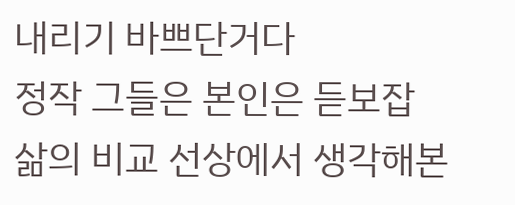내리기 바쁘단거다
정작 그들은 본인은 듣보잡
삶의 비교 선상에서 생각해본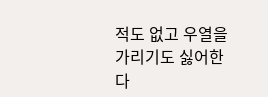적도 없고 우열을 가리기도 싫어한다